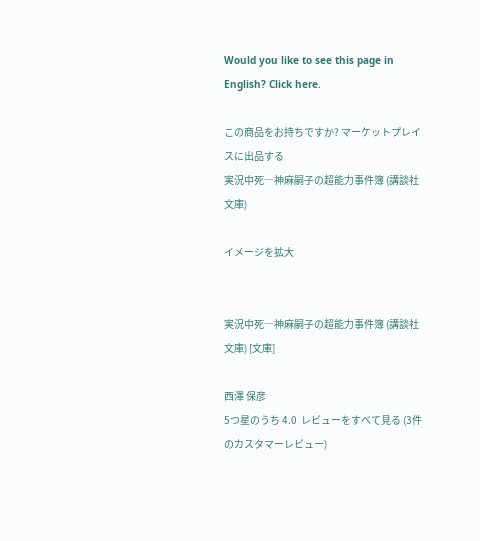Would you like to see this page in English? Click here.

この商品をお持ちですか? マーケットプレイスに出品する
実況中死―神麻嗣子の超能力事件簿 (講談社文庫)

イメージを拡大


実況中死―神麻嗣子の超能力事件簿 (講談社文庫) [文庫]

西澤 保彦
5つ星のうち 4.0  レビューをすべて見る (3件のカスタマーレビュー)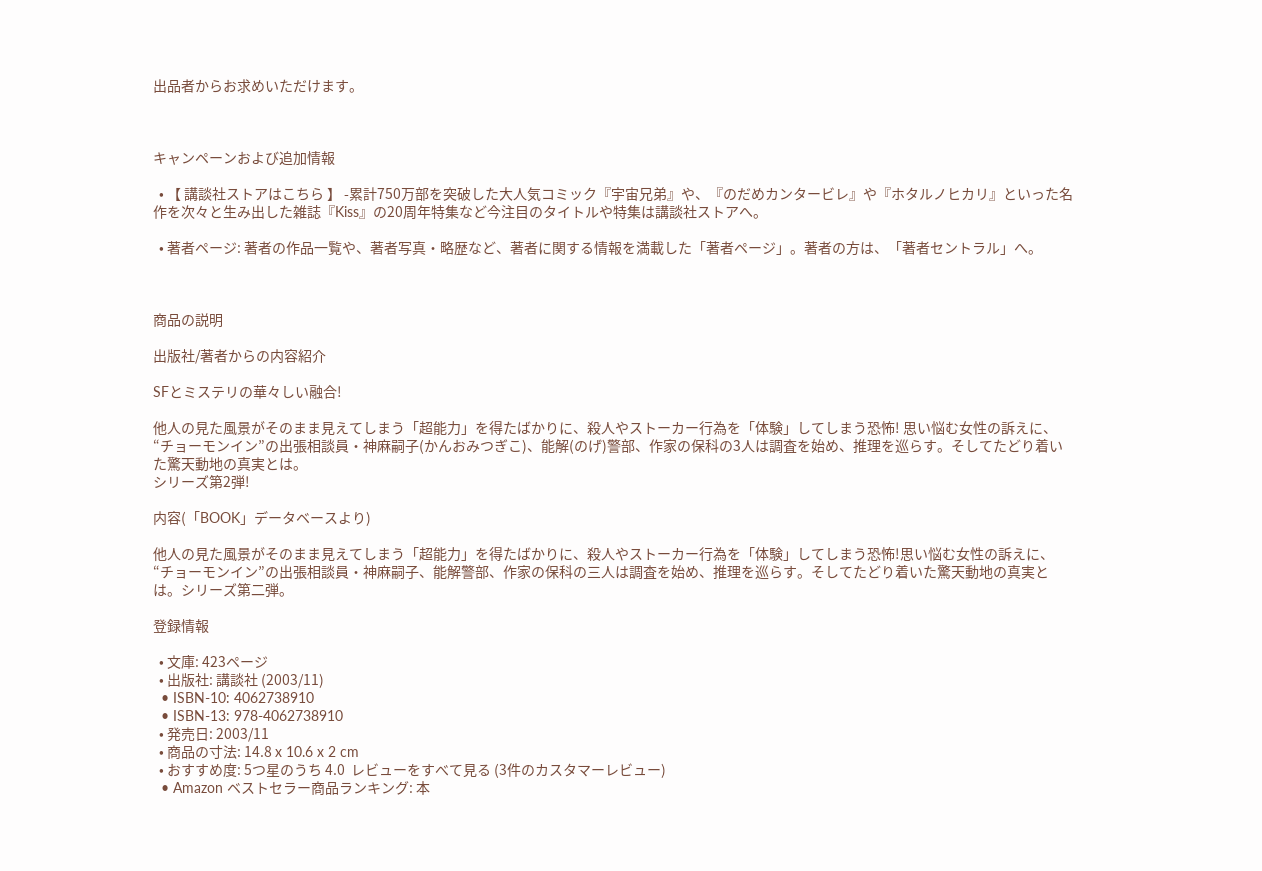出品者からお求めいただけます。



キャンペーンおよび追加情報

  • 【 講談社ストアはこちら 】 -累計750万部を突破した大人気コミック『宇宙兄弟』や、『のだめカンタービレ』や『ホタルノヒカリ』といった名作を次々と生み出した雑誌『Kiss』の20周年特集など今注目のタイトルや特集は講談社ストアへ。

  • 著者ページ: 著者の作品一覧や、著者写真・略歴など、著者に関する情報を満載した「著者ページ」。著者の方は、「著者セントラル」へ。



商品の説明

出版社/著者からの内容紹介

SFとミステリの華々しい融合!

他人の見た風景がそのまま見えてしまう「超能力」を得たばかりに、殺人やストーカー行為を「体験」してしまう恐怖! 思い悩む女性の訴えに、“チョーモンイン”の出張相談員・神麻嗣子(かんおみつぎこ)、能解(のげ)警部、作家の保科の3人は調査を始め、推理を巡らす。そしてたどり着いた驚天動地の真実とは。
シリーズ第2弾!

内容(「BOOK」データベースより)

他人の見た風景がそのまま見えてしまう「超能力」を得たばかりに、殺人やストーカー行為を「体験」してしまう恐怖!思い悩む女性の訴えに、“チョーモンイン”の出張相談員・神麻嗣子、能解警部、作家の保科の三人は調査を始め、推理を巡らす。そしてたどり着いた驚天動地の真実とは。シリーズ第二弾。

登録情報

  • 文庫: 423ページ
  • 出版社: 講談社 (2003/11)
  • ISBN-10: 4062738910
  • ISBN-13: 978-4062738910
  • 発売日: 2003/11
  • 商品の寸法: 14.8 x 10.6 x 2 cm
  • おすすめ度: 5つ星のうち 4.0  レビューをすべて見る (3件のカスタマーレビュー)
  • Amazon ベストセラー商品ランキング: 本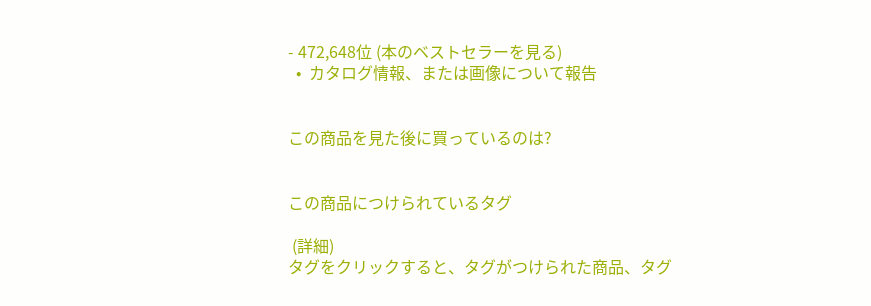- 472,648位 (本のベストセラーを見る)
  •  カタログ情報、または画像について報告


この商品を見た後に買っているのは?


この商品につけられているタグ

 (詳細)
タグをクリックすると、タグがつけられた商品、タグ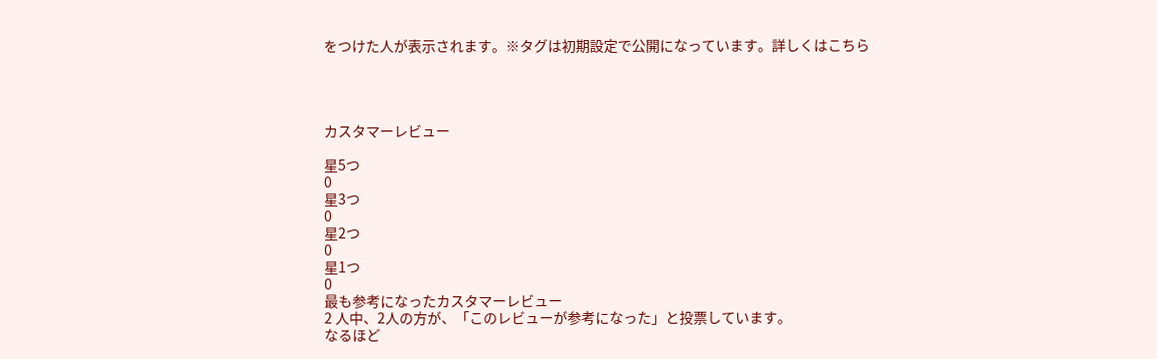をつけた人が表示されます。※タグは初期設定で公開になっています。詳しくはこちら




カスタマーレビュー

星5つ
0
星3つ
0
星2つ
0
星1つ
0
最も参考になったカスタマーレビュー
2 人中、2人の方が、「このレビューが参考になった」と投票しています。
なるほど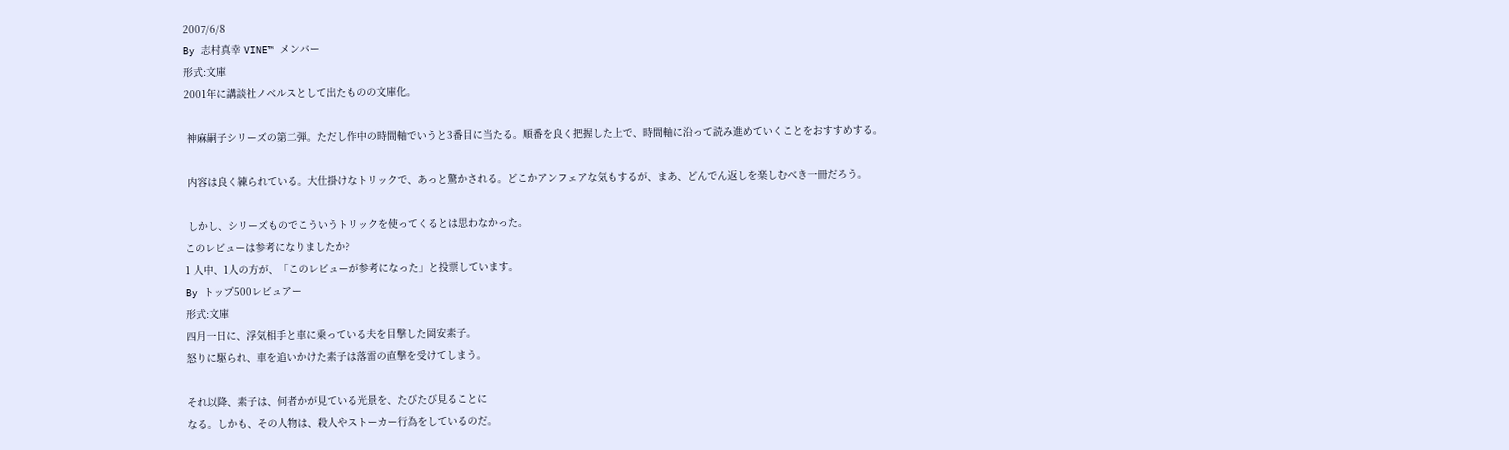2007/6/8
By 志村真幸 VINE™ メンバー
形式:文庫
2001年に講談社ノベルスとして出たものの文庫化。

 神麻嗣子シリーズの第二弾。ただし作中の時間軸でいうと3番目に当たる。順番を良く把握した上で、時間軸に沿って読み進めていくことをおすすめする。

 内容は良く練られている。大仕掛けなトリックで、あっと驚かされる。どこかアンフェアな気もするが、まあ、どんでん返しを楽しむべき一冊だろう。

 しかし、シリーズものでこういうトリックを使ってくるとは思わなかった。
このレビューは参考になりましたか?
1 人中、1人の方が、「このレビューが参考になった」と投票しています。
By トップ500レビュアー
形式:文庫
四月一日に、浮気相手と車に乗っている夫を目撃した岡安素子。
怒りに駆られ、車を追いかけた素子は落雷の直撃を受けてしまう。

それ以降、素子は、何者かが見ている光景を、たびたび見ることに
なる。しかも、その人物は、殺人やストーカー行為をしているのだ。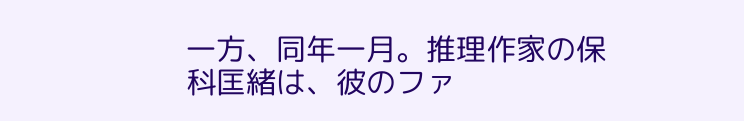一方、同年一月。推理作家の保科匡緒は、彼のファ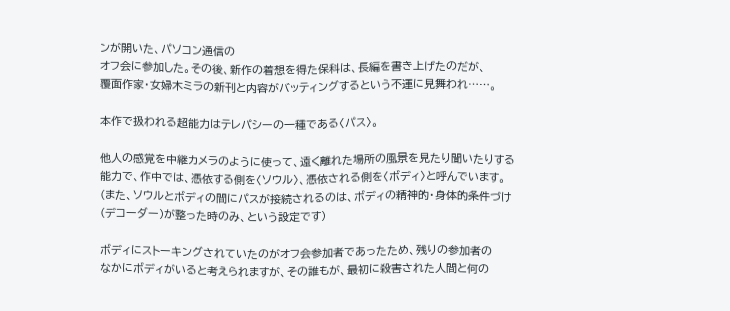ンが開いた、パソコン通信の
オフ会に参加した。その後、新作の着想を得た保科は、長編を書き上げたのだが、
覆面作家・女婦木ミラの新刊と内容がバッティングするという不運に見舞われ……。

本作で扱われる超能力はテレパシーの一種である〈パス〉。

他人の感覚を中継カメラのように使って、遠く離れた場所の風景を見たり聞いたりする
能力で、作中では、憑依する側を〈ソウル〉、憑依される側を〈ボディ〉と呼んでいます。
(また、ソウルとボディの間にパスが接続されるのは、ボディの精神的・身体的条件づけ
(デコーダー)が整った時のみ、という設定です)

ボディにストーキングされていたのがオフ会参加者であったため、残りの参加者の
なかにボディがいると考えられますが、その誰もが、最初に殺害された人間と何の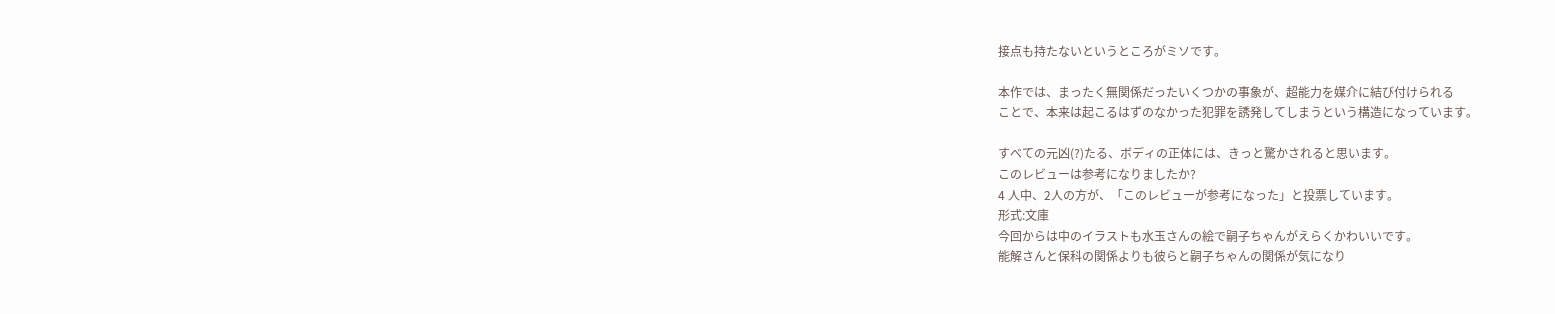接点も持たないというところがミソです。

本作では、まったく無関係だったいくつかの事象が、超能力を媒介に結び付けられる
ことで、本来は起こるはずのなかった犯罪を誘発してしまうという構造になっています。

すべての元凶(?)たる、ボディの正体には、きっと驚かされると思います。
このレビューは参考になりましたか?
4 人中、2人の方が、「このレビューが参考になった」と投票しています。
形式:文庫
今回からは中のイラストも水玉さんの絵で嗣子ちゃんがえらくかわいいです。
能解さんと保科の関係よりも彼らと嗣子ちゃんの関係が気になり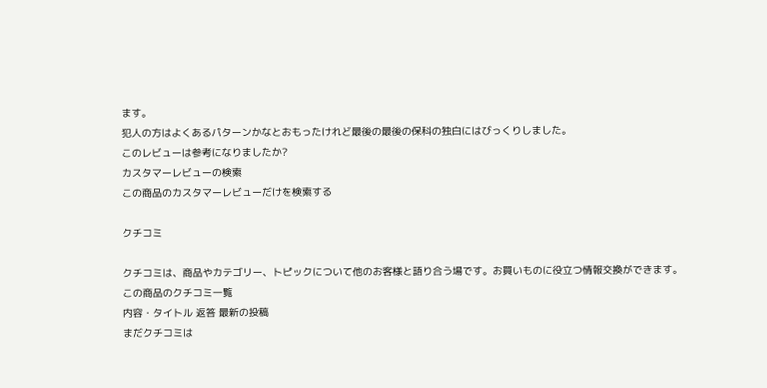ます。
犯人の方はよくあるパターンかなとおもったけれど最後の最後の保科の独白にはびっくりしました。
このレビューは参考になりましたか?
カスタマーレビューの検索
この商品のカスタマーレビューだけを検索する

クチコミ

クチコミは、商品やカテゴリー、トピックについて他のお客様と語り合う場です。お買いものに役立つ情報交換ができます。
この商品のクチコミ一覧
内容・タイトル 返答 最新の投稿
まだクチコミは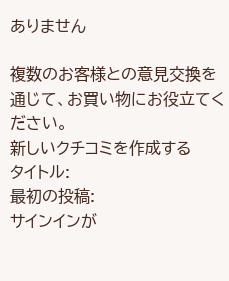ありません

複数のお客様との意見交換を通じて、お買い物にお役立てください。
新しいクチコミを作成する
タイトル:
最初の投稿:
サインインが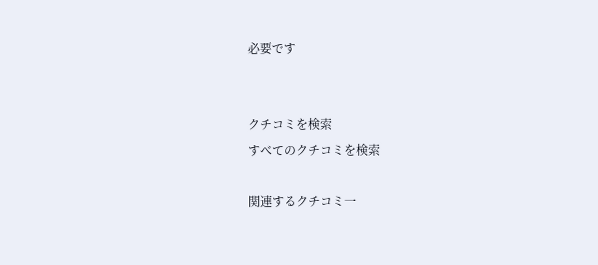必要です


クチコミを検索
すべてのクチコミを検索

関連するクチコミ一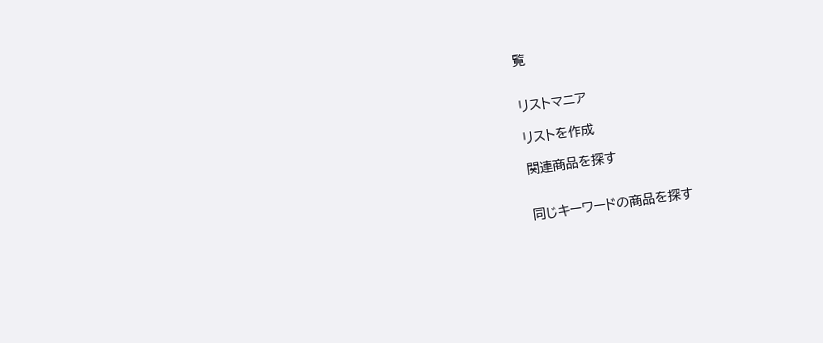覧


リストマニア

リストを作成

関連商品を探す


同じキーワードの商品を探す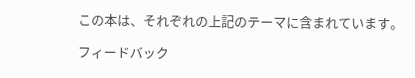この本は、それぞれの上記のテーマに含まれています。

フィードバック